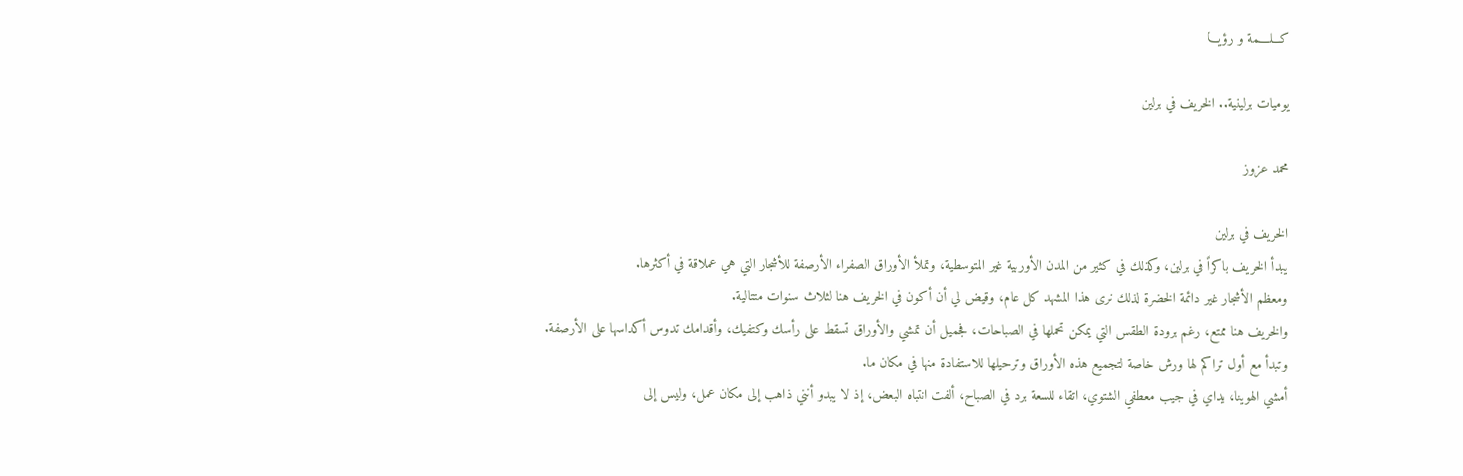كـــلــــمة و رؤيـــا

يوميات برلينية.. الخريف في برلين

محمد عزوز

الخريف في برلين
يبدأ الخريف باكراً في برلين، وكذلك في كثير من المدن الأوربية غير المتوسطية، وتملأ الأوراق الصفراء الأرصفة للأشجار التي هي عملاقة في أكثرها.
ومعظم الأشجار غير دائمة الخضرة لذلك نرى هذا المشهد كل عام، وقيض لي أن أكون في الخريف هنا لثلاث سنوات متتالية.
والخريف هنا ممتع، رغم برودة الطقس التي يمكن تحملها في الصباحات، فجميل أن تمشي والأوراق تسقط على رأسك وكتفيك، وأقدامك تدوس أكداسها على الأرصفة.
وتبدأ مع أول تراكم لها ورش خاصة لتجميع هذه الأوراق وترحيلها للاستفادة منها في مكان ما.
أمشي الهوينا، يداي في جيب معطفي الشتوي، اتقاء للسعة برد في الصباح، ألفت انتباه البعض، إذ لا يبدو أنني ذاهب إلى مكان عمل، وليس إلى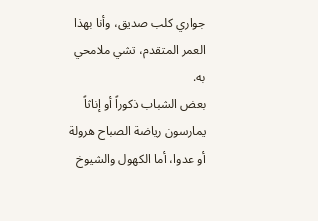جواري كلب صديق، وأنا بهذا العمر المتقدم، تشي ملامحي به.
بعض الشباب ذكوراً أو إناثاً يمارسون رياضة الصباح هرولة أو عدوا، أما الكهول والشيوخ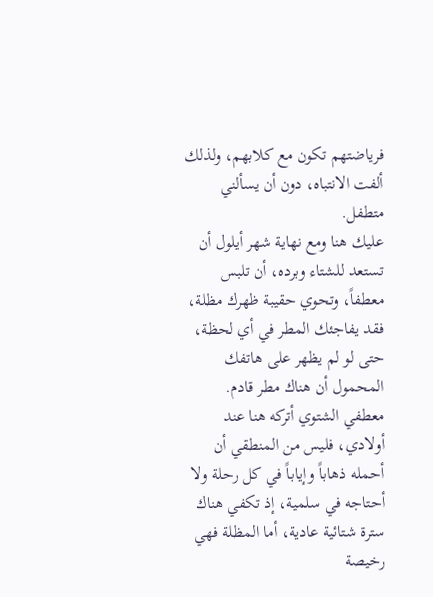فرياضتهم تكون مع كلابهم، ولذلك ألفت الانتباه، دون أن يسألني متطفل.
عليك هنا ومع نهاية شهر أيلول أن تستعد للشتاء وبرده، أن تلبس معطفاً، وتحوي حقيبة ظهرك مظلة، فقد يفاجئك المطر في أي لحظة، حتى لو لم يظهر على هاتفك المحمول أن هناك مطر قادم.
معطفي الشتوي أتركه هنا عند أولادي، فليس من المنطقي أن أحمله ذهاباً وإياباً في كل رحلة ولا أحتاجه في سلمية، إذ تكفي هناك سترة شتائية عادية، أما المظلة فهي رخيصة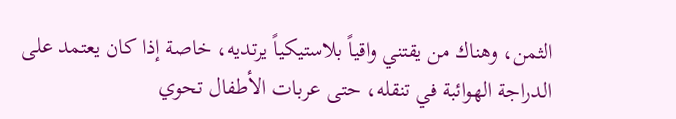الثمن، وهناك من يقتني واقياً بلاستيكياً يرتديه، خاصة إذا كان يعتمد على الدراجة الهوائبة في تنقله، حتى عربات الأطفال تحوي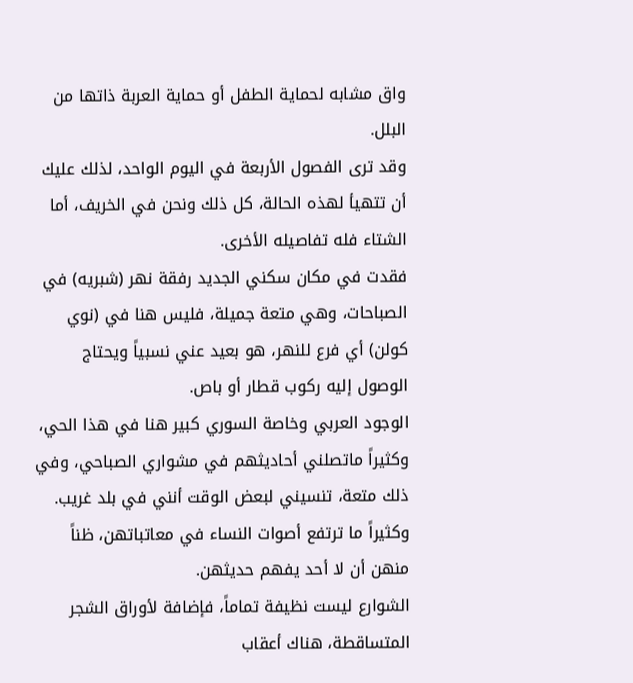واق مشابه لحماية الطفل أو حماية العربة ذاتها من البلل.
وقد ترى الفصول الأربعة في اليوم الواحد، لذلك عليك أن تتهيأ لهذه الحالة، كل ذلك ونحن في الخريف، أما الشتاء فله تفاصيله الأخرى.
فقدت في مكان سكني الجديد رفقة نهر (شبريه) في الصباحات، وهي متعة جميلة، فليس هنا في (نوي كولن) أي فرع للنهر، هو بعيد عني نسبياً ويحتاج الوصول إليه ركوب قطار أو باص.
الوجود العربي وخاصة السوري كبير هنا في هذا الحي، وكثيراً ماتصلني أحاديثهم في مشواري الصباحي، وفي ذلك متعة، تنسيني لبعض الوقت أنني في بلد غريب. وكثيراً ما ترتفع أصوات النساء في معاتباتهن، ظناً منهن أن لا أحد يفهم حديثهن.
الشوارع ليست نظيفة تماماً، فإضافة لأوراق الشجر المتساقطة، هناك أعقاب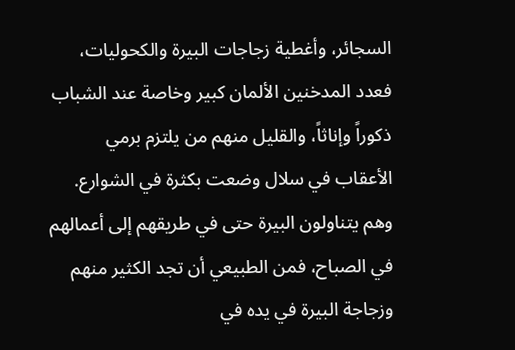السجائر، وأغطية زجاجات البيرة والكحوليات، فعدد المدخنين الألمان كبير وخاصة عند الشباب ذكوراً وإناثاً، والقليل منهم من يلتزم برمي الأعقاب في سلال وضعت بكثرة في الشوارع. وهم يتناولون البيرة حتى في طريقهم إلى أعمالهم في الصباح، فمن الطبيعي أن تجد الكثير منهم وزجاجة البيرة في يده في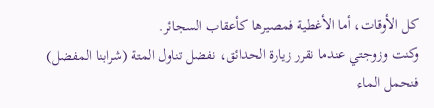كل الأوقات، أما الأغطية فمصيرها كأعقاب السجائر.
وكنت وزوجتي عندما نقرر زيارة الحدائق، نفضل تناول المتة (شرابنا المفضل) فنحمل الماء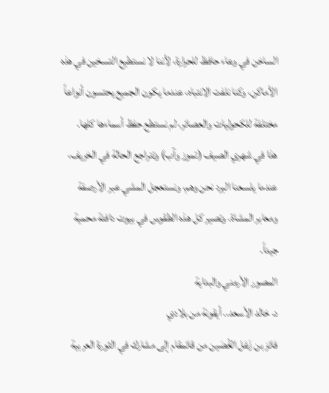الساخن في وعاء حافظ للحرارة، لأننا لا نستطيع التسخين في هذه الأماكن، وكنا نلفت الانتباه، عندما يكون الجميع يحتسون أنواعاً مختلفة للكحوليات والعصائر، لم نستطع حفظ أسماءها كلها.
هذا في شهري الصيف (تموز وآب) وتتراجع الحالة في الخريف، عندما يلسعنا البرد نحن وهم، ونستعجل المشي عبر الأرصفة ومعابر المشاة. وتصير كل هذه الطقوس في بيوت دافئة محمية جيداً.
المصور الأرمني والبداية
د. خالد الأسعد.. أيقونة من بلادي
فائز بن زَعَل الغُصَين من قائمقام إلى مشارك في الثورة العربية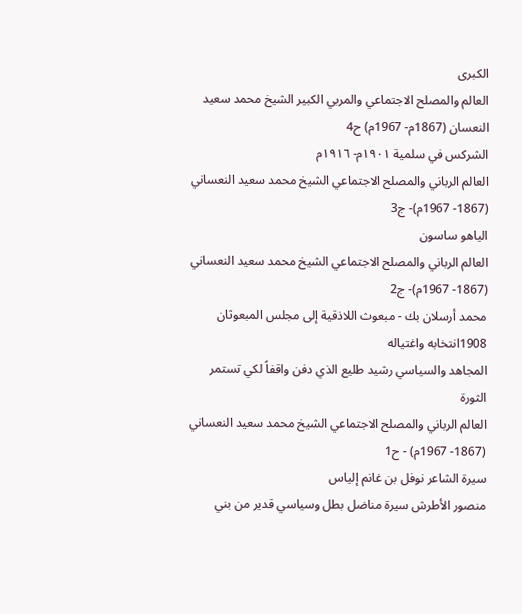الكبرى
العالم والمصلح الاجتماعي والمربي الكبير الشيخ محمد سعيد النعسان (1867م- 1967م) ح4
الشركس في سلمية ١٩٠١م- ١٩١٦م
العالم الرباني والمصلح الاجتماعي الشيخ محمد سعيد النعساني (1867- 1967م)- ج3
الياهو ساسون
العالم الرباني والمصلح الاجتماعي الشيخ محمد سعيد النعساني (1867- 1967م)- ج2
محمد أرسلان بك - مبعوث اللاذقية إلى مجلس المبعوثان 1908انتخابه واغتياله
المجاهد والسياسي رشيد طليع الذي دفن واقفاً لكي تستمر الثورة
العالم الرباني والمصلح الاجتماعي الشيخ محمد سعيد النعساني (1867- 1967م) - ح1
سيرة الشاعر نوفل بن غانم إلياس
منصور الأطرش سيرة مناضل بطل وسياسي قدير من بني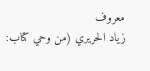معروف
زياد الحريري (من وحي كتاب: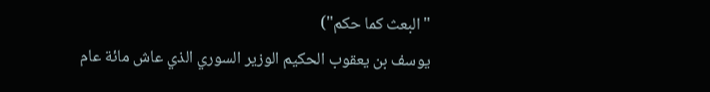"البعث كما حكم")
يوسف بن يعقوب الحكيم الوزير السوري الذي عاش مائة عام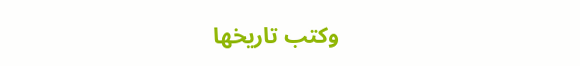وكتب تاريخها